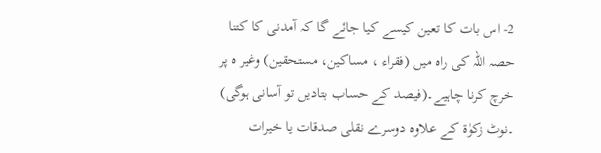2- اس بات کا تعین کیسے کیا جائے گا کہ آمدنی کا کتنا حصہ اللہ کی راہ میں (فقراء ، مساکین، مستحقین) وغیر ہ پر خرچ کرنا چاہیے۔(فیصد کے حساب بتادیں تو آسانی ہوگی) ۔نوٹ زکوٰۃ کے علاوہ دوسرے نقلی صدقات یا خیرات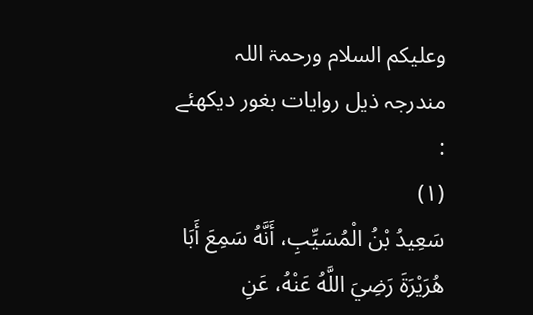وعلیکم السلام ورحمۃ اللہ
مندرجہ ذیل روایات بغور دیکھئے :
(۱)
سَعِيدُ بْنُ الْمُسَيِّبِ، أَنَّهُ سَمِعَ أَبَا هُرَيْرَةَ رَضِيَ اللَّهُ عَنْهُ، عَنِ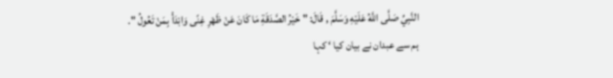النَّبِيِّ صَلَّى اللَّهُ عَلَيْهِ وَسَلَّمَ , قَالَ: " خَيْرُ الصَّدَقَةِ مَا كَانَ عَنْ ظَهْرِ غِنًى وَابْدَأْ بِمَنْ تَعُولُ ".
ہم سے عبدان نے بیان کیا ‘ کہا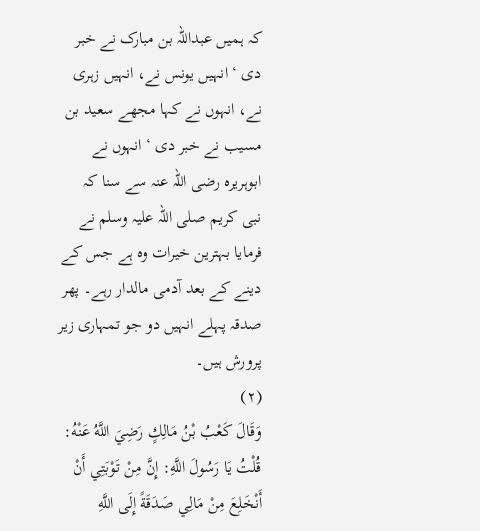کہ ہمیں عبداللہ بن مبارک نے خبر دی ‘ انہیں یونس نے، انہیں زہری نے، انہوں نے کہا مجھے سعید بن مسیب نے خبر دی ‘ انہوں نے ابوہریرہ رضی اللہ عنہ سے سنا کہ
نبی کریم صلی اللہ علیہ وسلم نے فرمایا بہترین خیرات وہ ہے جس کے دینے کے بعد آدمی مالدار رہے۔ پھر صدقہ پہلے انہیں دو جو تمہاری زیر پرورش ہیں۔
(۲)
وَقَالَ كَعْبُ بْنُ مَالِكٍ رَضِيَ اللَّهُ عَنْهُ: قُلْتُ يَا رَسُولَ اللَّهِ: إِنَّ مِنْ تَوْبَتِي أَنْ أَنْخَلِعَ مِنْ مَالِي صَدَقَةً إِلَى اللَّهِ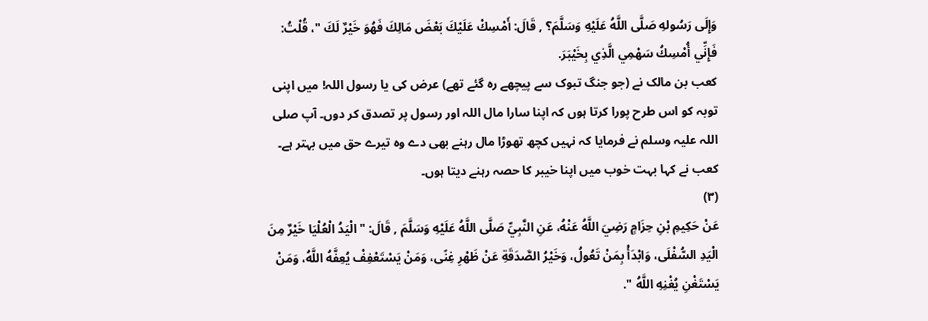وَإِلَى رَسُولهِ صَلَّى اللَّهُ عَلَيْهِ وَسَلَّمَ؟ , قَالَ: أَمْسِكْ عَلَيْكَ بَعْضَ مَالِكَ فَهُوَ خَيْرٌ لَكَ "، قُلْتُ: فَإِنِّي أُمْسِكُ سَهْمِي الَّذِي بِخَيْبَرَ.
کعب بن مالک نے (جو جنگ تبوک سے پیچھے رہ گئے تھے) عرض کی یا رسول اللہ! میں اپنی توبہ کو اس طرح پورا کرتا ہوں کہ اپنا سارا مال اللہ اور رسول پر تصدق کر دوں۔ آپ صلی اللہ علیہ وسلم نے فرمایا کہ نہیں کچھ تھوڑا مال رہنے بھی دے وہ تیرے حق میں بہتر ہے۔ کعب نے کہا بہت خوب میں اپنا خیبر کا حصہ رہنے دیتا ہوں۔
(۳)
عَنْ حَكِيمِ بْنِ حِزَامٍ رَضِيَ اللَّهُ عَنْهُ، عَنِ النَّبِيِّ صَلَّى اللَّهُ عَلَيْهِ وَسَلَّمَ , قَالَ: " الْيَدُ الْعُلْيَا خَيْرٌ مِنَ الْيَدِ السُّفْلَى، وَابْدَأْ بِمَنْ تَعُولُ، وَخَيْرُ الصَّدَقَةِ عَنْ ظَهْرِ غِنًى، وَمَنْ يَسْتَعْفِفْ يُعِفَّهُ اللَّهُ، وَمَنْ يَسْتَغْنِ يُغْنِهِ اللَّهُ ".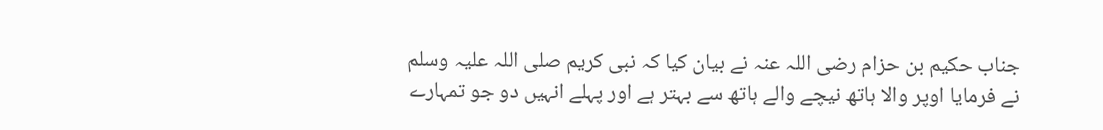جناب حکیم بن حزام رضی اللہ عنہ نے بیان کیا کہ نبی کریم صلی اللہ علیہ وسلم نے فرمایا اوپر والا ہاتھ نیچے والے ہاتھ سے بہتر ہے اور پہلے انہیں دو جو تمہارے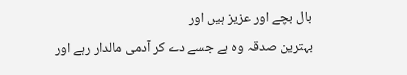بال بچے اور عزیز ہیں اور
بہترین صدقہ وہ ہے جسے دے کر آدمی مالدار رہے اور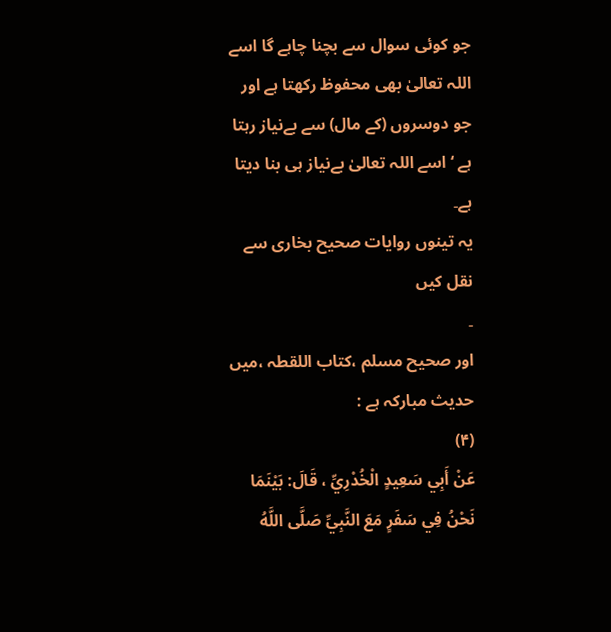جو کوئی سوال سے بچنا چاہے گا اسے اللہ تعالیٰ بھی محفوظ رکھتا ہے اور جو دوسروں (کے مال) سے بےنیاز رہتا ہے ‘ اسے اللہ تعالیٰ بےنیاز ہی بنا دیتا ہے۔
یہ تینوں روایات صحیح بخاری سے نقل کیں
۔
اور صحیح مسلم ،کتاب اللقطہ ،میں حدیث مبارکہ ہے :
(۴)
عَنْ أَبِي سَعِيدٍ الْخُدْرِيِّ ، قَالَ: بَيْنَمَا نَحْنُ فِي سَفَرٍ مَعَ النَّبِيِّ صَلَّى اللَّهُ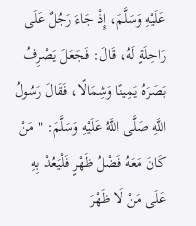عَلَيْهِ وَسَلَّمَ، إِذْ جَاءَ رَجُلٌ عَلَى رَاحِلَةٍ لَهُ، قَالَ: فَجَعَلَ يَصْرِفُ بَصَرَهُ يَمِينًا وَشِمَالًا، فَقَالَ رَسُولُ اللَّهِ صَلَّى اللَّهُ عَلَيْهِ وَسَلَّمَ: " مَنْ كَانَ مَعَهُ فَضْلُ ظَهْرٍ فَلْيَعُدْ بِهِ عَلَى مَنْ لَا ظَهْرَ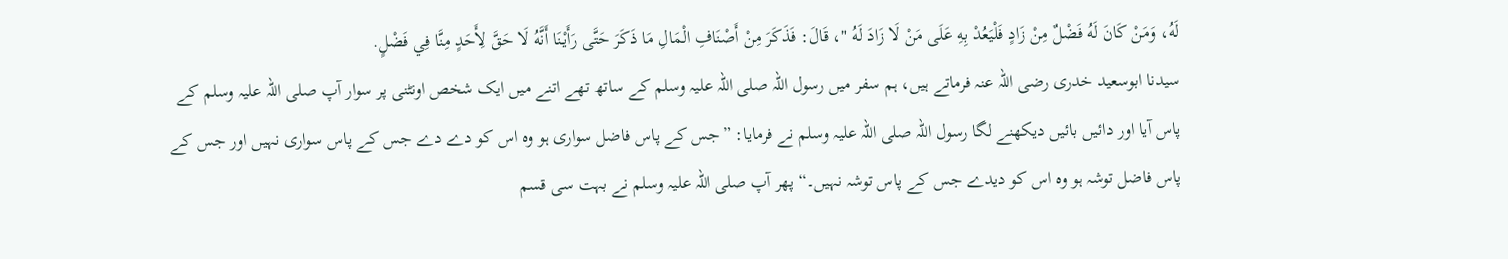لَهُ، وَمَنْ كَانَ لَهُ فَضْلٌ مِنْ زَادٍ فَلْيَعُدْ بِهِ عَلَى مَنْ لَا زَادَ لَهُ "، قَالَ: فَذَكَرَ مِنْ أَصْنَافِ الْمَالِ مَا ذَكَرَ حَتَّى رَأَيْنَا أَنَّهُ لَا حَقَّ لِأَحَدٍ مِنَّا فِي فَضْلٍ.
سیدنا ابوسعید خدری رضی اللہ عنہ فرماتے ہیں، ہم سفر میں رسول اللہ صلی اللہ علیہ وسلم کے ساتھ تھے اتنے میں ایک شخص اونٹنی پر سوار آپ صلی اللہ علیہ وسلم کے پاس آیا اور دائیں بائیں دیکھنے لگا رسول اللہ صلی اللہ علیہ وسلم نے فرمایا: ”جس کے پاس فاضل سواری ہو وہ اس کو دے دے جس کے پاس سواری نہیں اور جس کے پاس فاضل توشہ ہو وہ اس کو دیدے جس کے پاس توشہ نہیں۔“ پھر آپ صلی اللہ علیہ وسلم نے بہت سی قسم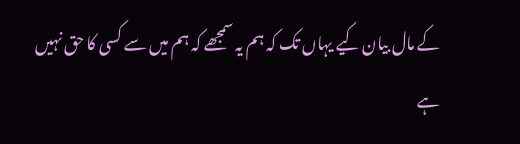کے مال بیان کیے یہاں تک کہ ہم یہ سمجھے کہ ہم میں سے کسی کا حق نہیں ہے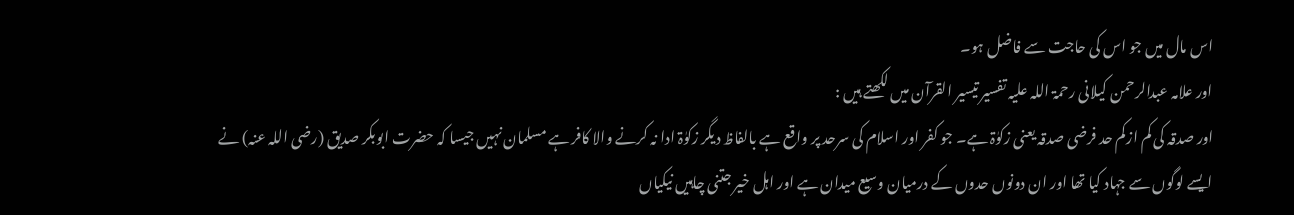اس مال میں جو اس کی حاجت سے فاضل ہو۔
اور علامہ عبدالرحمن کیلانی رحمۃ اللہ علیہ تفسیر تیسیر القرآن میں لکھتے ہیں :
اور صدقہ کی کم ازکم حد فرضی صدقہ یعنی زکوٰۃ ہے۔ جو کفر اور اسلام کی سرحد پر واقع ہے بالفاظ دیگر زکوٰۃ ادا نہ کرنے والا کافر ہے مسلمان نہیں جیسا کہ حضرت ابوبکر صدیق (رضی اللہ عنہ) نے ایسے لوگوں سے جہاد کیا تھا اور ان دونوں حدوں کے درمیان وسیع میدان ہے اور اہل خیر جتنی چاہیں نیکیاں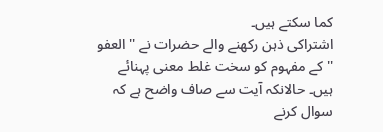کما سکتے ہیں۔
اشتراکی ذہن رکھنے والے حضرات نے '' العفو '' کے مفہوم کو سخت غلط معنی پہنائے ہیں۔ حالانکہ آیت سے صاف واضح ہے کہ سوال کرنے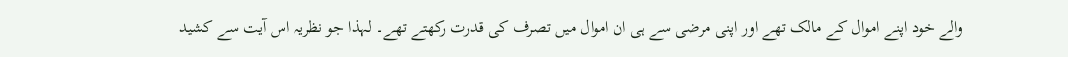والے خود اپنے اموال کے مالک تھے اور اپنی مرضی سے ہی ان اموال میں تصرف کی قدرت رکھتے تھے۔ لہذا جو نظریہ اس آیت سے کشید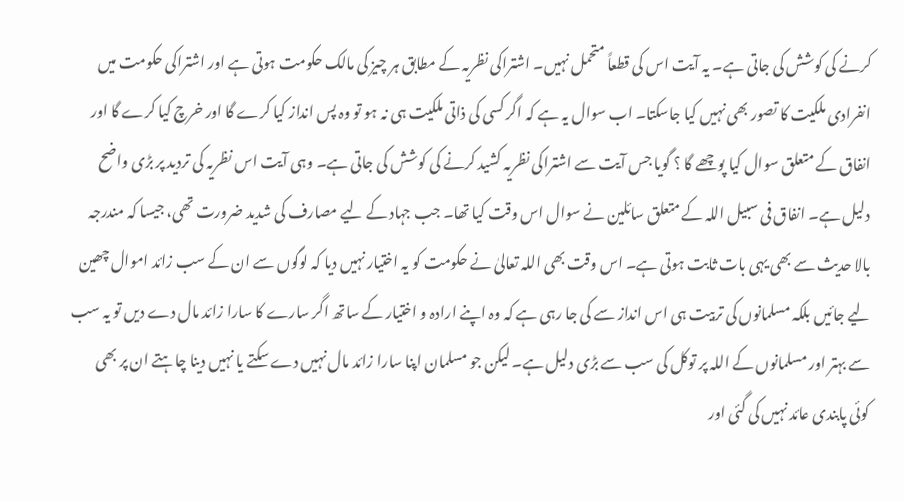کرنے کی کوشش کی جاتی ہے۔ یہ آیت اس کی قطعاً متحمل نہیں۔ اشتراکی نظریہ کے مطابق ہر چیز کی مالک حکومت ہوتی ہے اور اشتراکی حکومت میں انفرادی ملکیت کا تصور بھی نہیں کیا جاسکتا۔ اب سوال یہ ہے کہ اگر کسی کی ذاتی ملکیت ہی نہ ہو تو وہ پس انداز کیا کرے گا اور خرچ کیا کرے گا اور انفاق کے متعلق سوال کیا پوچھے گا ؟ گویا جس آیت سے اشتراکی نظریہ کشید کرنے کی کوشش کی جاتی ہے۔ وہی آیت اس نظریہ کی تردید پر بڑی واضح دلیل ہے۔ انفاق فی سبیل اللہ کے متعلق سائلین نے سوال اس وقت کیا تھا۔ جب جہاد کے لیے مصارف کی شدید ضرورت تھی، جیسا کہ مندرجہ بالا حدیث سے بھی یہی بات ثابت ہوتی ہے۔ اس وقت بھی اللہ تعالیٰ نے حکومت کو یہ اختیار نہیں دیا کہ لوگوں سے ان کے سب زائد اموال چھین لیے جائیں بلکہ مسلمانوں کی تربیت ہی اس انداز سے کی جا رہی ہے کہ وہ اپنے ارادہ و اختیار کے ساتھ اگر سارے کا سارا زائد مال دے دیں تو یہ سب سے بہتر اور مسلمانوں کے اللہ پر توکل کی سب سے بڑی دلیل ہے۔ لیکن جو مسلمان اپنا سارا زائد مال نہیں دے سکتے یا نہیں دینا چاہتے ان پر بھی کوئی پابندی عائد نہیں کی گئی اور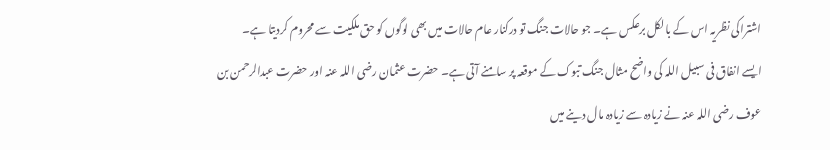اشتراکی نظریہ اس کے بالکل برعکس ہے۔ جو حالات جنگ تو درکنار عام حالات میں بھی لوگوں کو حق ملکیت سے محروم کردیتا ہے۔
ایسے انفاق فی سبیل اللہ کی واضح مثال جنگ تبوک کے موقعہ پر سامنے آتی ہے۔ حضرت عثمان رضی اللہ عنہ اور حضرت عبدالرحمن بن عوف رضی اللہ عنہ نے زیادہ سے زیادہ مال دینے میں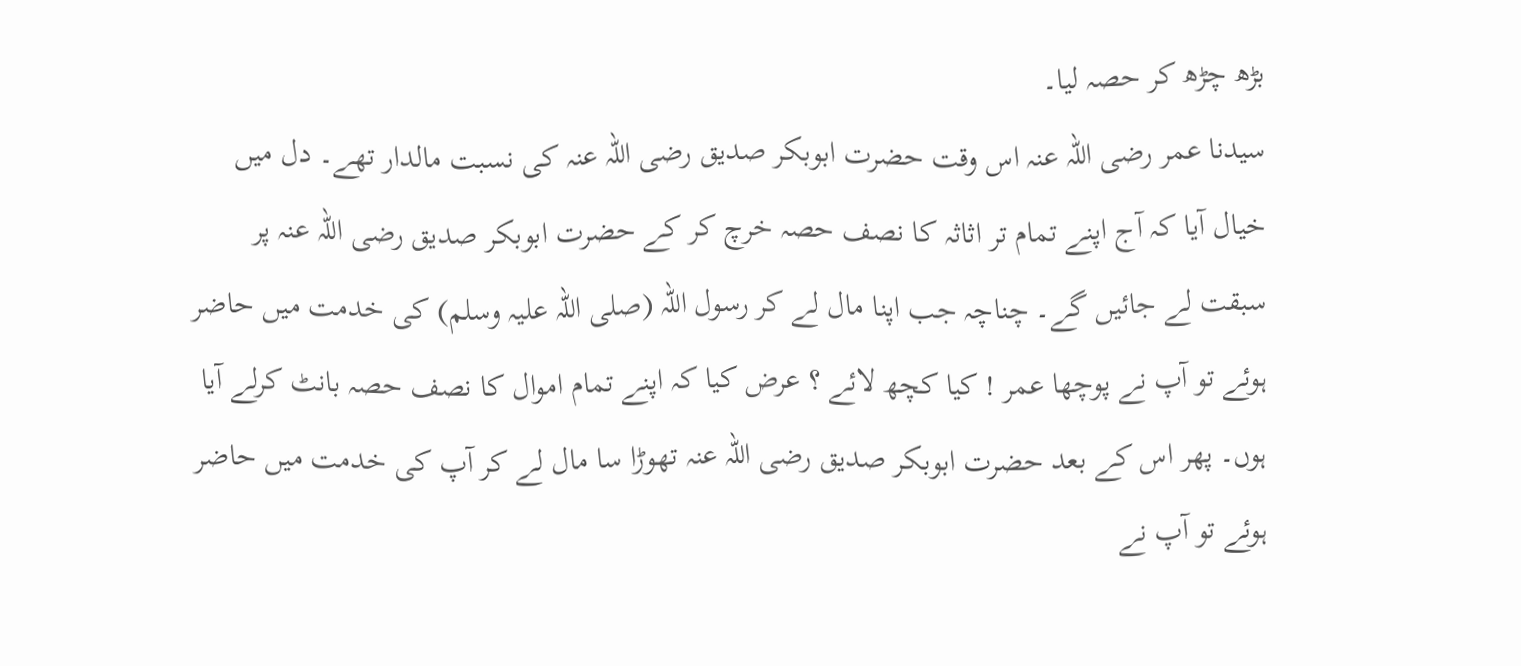بڑھ چڑھ کر حصہ لیا۔
سیدنا عمر رضی اللہ عنہ اس وقت حضرت ابوبکر صدیق رضی اللہ عنہ کی نسبت مالدار تھے۔ دل میں خیال آیا کہ آج اپنے تمام تر اثاثہ کا نصف حصہ خرچ کر کے حضرت ابوبکر صدیق رضی اللہ عنہ پر سبقت لے جائیں گے۔ چناچہ جب اپنا مال لے کر رسول اللہ (صلی اللہ علیہ وسلم) کی خدمت میں حاضر ہوئے تو آپ نے پوچھا عمر ! کیا کچھ لائے ؟ عرض کیا کہ اپنے تمام اموال کا نصف حصہ بانٹ کرلے آیا ہوں۔ پھر اس کے بعد حضرت ابوبکر صدیق رضی اللہ عنہ تھوڑا سا مال لے کر آپ کی خدمت میں حاضر ہوئے تو آپ نے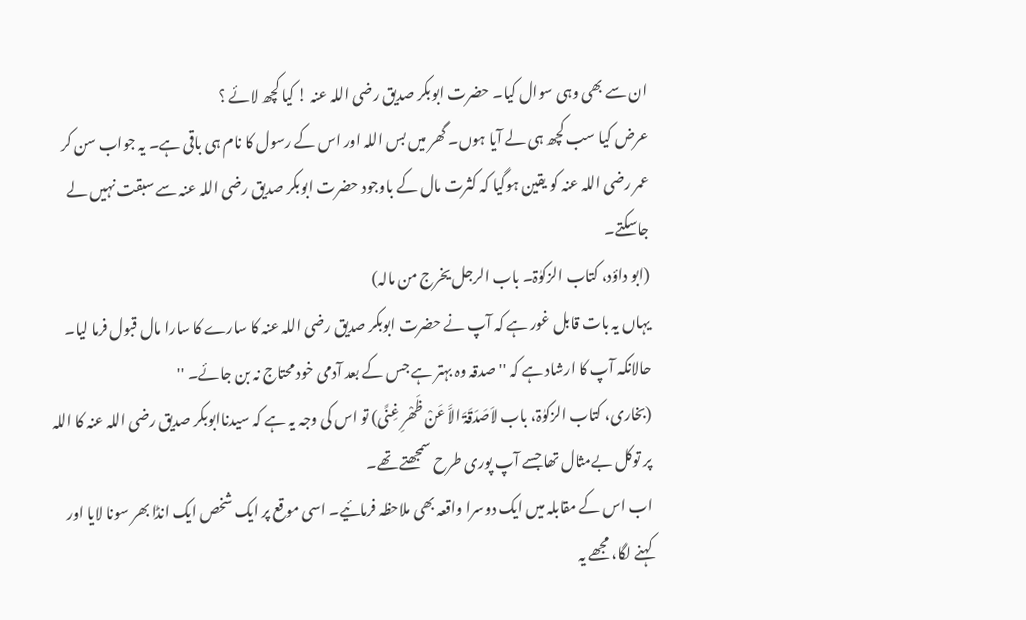ان سے بھی وہی سوال کیا۔ حضرت ابوبکر صدیق رضی اللہ عنہ ! کیا کچھ لائے ؟
عرض کیا سب کچھ ہی لے آیا ہوں۔ گھر میں بس اللہ اور اس کے رسول کا نام ہی باقی ہے۔ یہ جواب سن کر عمر رضی اللہ عنہ کو یقین ہوگیا کہ کثرت مال کے باوجود حضرت ابوبکر صدیق رضی اللہ عنہ سے سبقت نہیں لے جاسکتے۔
(ابو داؤد، کتاب الزکوٰۃ۔ باب الرجل یخرج من مالہ)
یہاں یہ بات قابل غور ہے کہ آپ نے حضرت ابوبکر صدیق رضی اللہ عنہ کا سارے کا سارا مال قبول فرما لیا۔ حالانکہ آپ کا ارشاد ہے کہ '' صدقہ وہ بہتر ہے جس کے بعد آدمی خود محتاج نہ بن جائے۔ ''
(بخاری، کتاب الزکوٰۃ، باب لاَصَدَقَۃَ الاَّ عَنْ ظَھْرِ غِنًی) تو اس کی وجہ یہ ہے کہ سیدناابوبکر صدیق رضی اللہ عنہ کا اللہ پر توکل بےمثال تھا جسے آپ پوری طرح سمجھتے تھے۔
اب اس کے مقابلہ میں ایک دوسرا واقعہ بھی ملاحظہ فرمائیے۔ اسی موقع پر ایک شخص ایک انڈا بھر سونا لایا اور کہنے لگا، مجھے یہ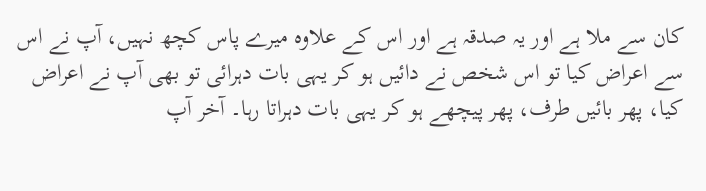کان سے ملا ہے اور یہ صدقہ ہے اور اس کے علاوہ میرے پاس کچھ نہیں، آپ نے اس سے اعراض کیا تو اس شخص نے دائیں ہو کر یہی بات دہرائی تو بھی آپ نے اعراض کیا، پھر بائیں طرف، پھر پیچھے ہو کر یہی بات دہراتا رہا۔ آخر آپ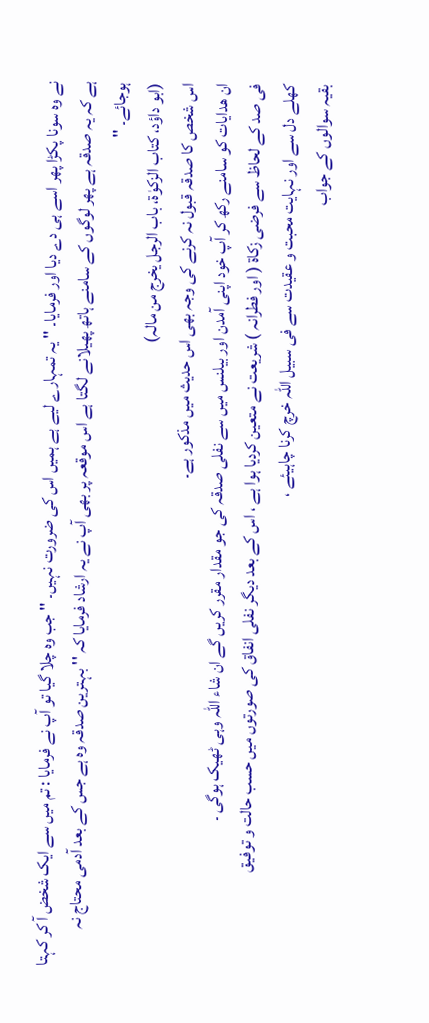نے وہ سونا پکڑا پھر اسے ہی دے دیا اور فرمایا۔ '' یہ تمہارے لیے ہے ہمیں اس کی ضرورت نہیں۔ '' جب وہ چلا گیا تو آپ نے فرمایا : تم میں سے ایک شخض آ کر کہتا ہے کہ یہ صدقہ ہے پھر لوگوں کے سامنے ہاتھ پھیلانے لگتا ہے اس موقعہ پر بھی آپ نے یہ ارشاد فرمایا کہ '' بہترین صدقہ وہ ہے جس کے بعد آدمی محتاج نہ ہوجائے۔ ''
(ابو داؤد، کتاب الزکوٰۃ، باب الرجل یخرج من مالہ)
اس شخص کا صدقہ قبول نہ کرنے کی وجہ بھی اس حدیث میں مذکور ہے۔
ان ھدایات کو سامنے رکھ کر آپ خود اپنی آمدن اور بیلنس میں سے نفلی صدقہ کی جو مقدار مقرر کریں گے ان شاء اللہ وہی ٹھیک ہوگی ۔
فی صد کے لحاظ سے فرضی زکاۃ ( اور فطرانہ ) شریعت نے متعین کردیا ہوا ہے ، اس کے بعد دیگر نفلی انفاق کی صورتوں میں حسب حالت و توفیق
کھلے دل سے اور نہایت محبت و عقیدت سے فی سبیل اللہ خرچ کرنا چاہیئے ،
بقیہ سوالوں کے جواب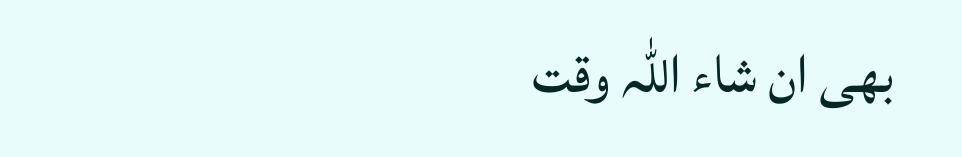بھی ان شاء اللہ وقت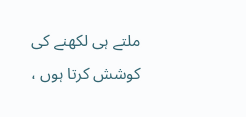ملتے ہی لکھنے کی کوشش کرتا ہوں ،